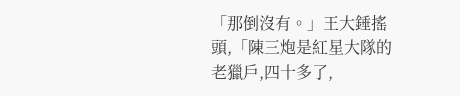「那倒沒有。」王大錘搖頭,「陳三炮是紅星大隊的老獵戶,四十多了,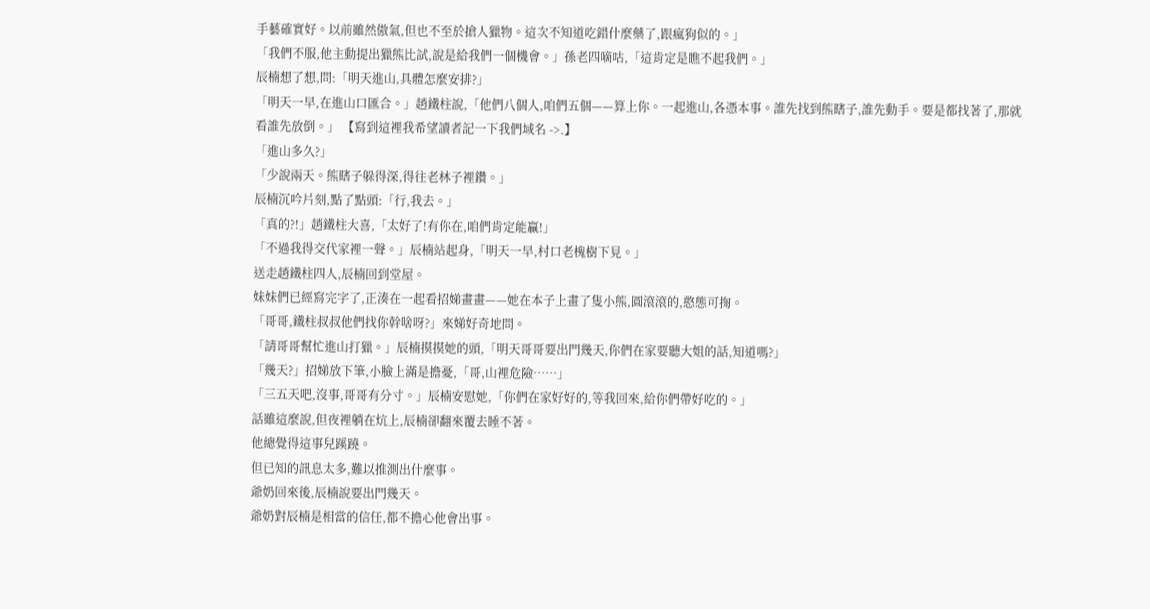手藝確實好。以前雖然傲氣,但也不至於搶人獵物。這次不知道吃錯什麼藥了,跟瘋狗似的。」
「我們不服,他主動提出獵熊比試,說是給我們一個機會。」孫老四嘀咕,「這肯定是瞧不起我們。」
辰楠想了想,問:「明天進山,具體怎麼安排?」
「明天一早,在進山口匯合。」趙鐵柱說,「他們八個人,咱們五個——算上你。一起進山,各憑本事。誰先找到熊瞎子,誰先動手。要是都找著了,那就看誰先放倒。」 【寫到這裡我希望讀者記一下我們域名 ->.】
「進山多久?」
「少說兩天。熊瞎子躲得深,得往老林子裡鑽。」
辰楠沉吟片刻,點了點頭:「行,我去。」
「真的?!」趙鐵柱大喜,「太好了!有你在,咱們肯定能贏!」
「不過我得交代家裡一聲。」辰楠站起身,「明天一早,村口老槐樹下見。」
送走趙鐵柱四人,辰楠回到堂屋。
妹妹們已經寫完字了,正湊在一起看招娣畫畫——她在本子上畫了隻小熊,圓滾滾的,憨態可掬。
「哥哥,鐵柱叔叔他們找你幹啥呀?」來娣好奇地問。
「請哥哥幫忙進山打獵。」辰楠摸摸她的頭,「明天哥哥要出門幾天,你們在家要聽大姐的話,知道嗎?」
「幾天?」招娣放下筆,小臉上滿是擔憂,「哥,山裡危險……」
「三五天吧,沒事,哥哥有分寸。」辰楠安慰她,「你們在家好好的,等我回來,給你們帶好吃的。」
話雖這麼說,但夜裡躺在炕上,辰楠卻翻來覆去睡不著。
他總覺得這事兒蹊蹺。
但已知的訊息太多,難以推測出什麼事。
爺奶回來後,辰楠說要出門幾天。
爺奶對辰楠是相當的信任,都不擔心他會出事。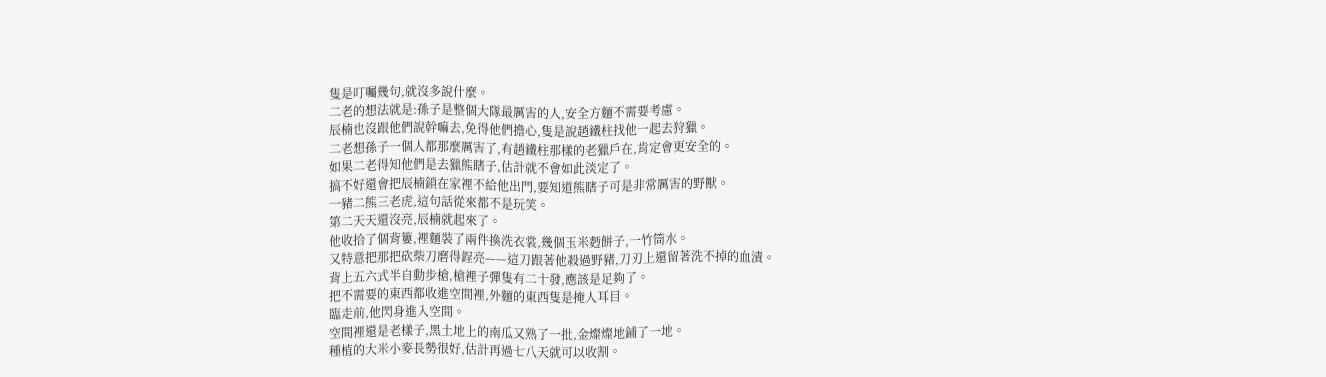隻是叮囑幾句,就沒多說什麼。
二老的想法就是:孫子是整個大隊最厲害的人,安全方麵不需要考慮。
辰楠也沒跟他們說幹嘛去,免得他們擔心,隻是說趙鐵柱找他一起去狩獵。
二老想孫子一個人都那麼厲害了,有趙鐵柱那樣的老獵戶在,肯定會更安全的。
如果二老得知他們是去獵熊瞎子,估計就不會如此淡定了。
搞不好還會把辰楠鎖在家裡不給他出門,要知道熊瞎子可是非常厲害的野獸。
一豬二熊三老虎,這句話從來都不是玩笑。
第二天天還沒亮,辰楠就起來了。
他收拾了個背簍,裡麵裝了兩件換洗衣裳,幾個玉米麪餅子,一竹筒水。
又特意把那把砍柴刀磨得鋥亮——這刀跟著他殺過野豬,刀刃上還留著洗不掉的血漬。
背上五六式半自動步槍,槍裡子彈隻有二十發,應該是足夠了。
把不需要的東西都收進空間裡,外麵的東西隻是掩人耳目。
臨走前,他閃身進入空間。
空間裡還是老樣子,黑土地上的南瓜又熟了一批,金燦燦地鋪了一地。
種植的大米小麥長勢很好,估計再過七八天就可以收割。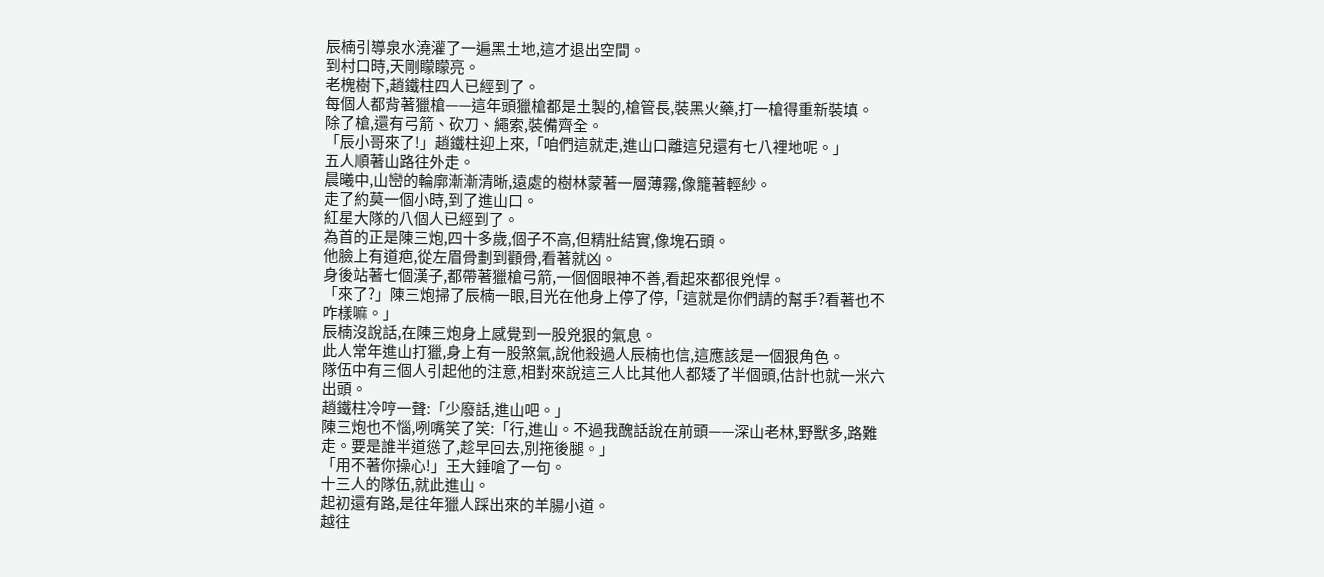辰楠引導泉水澆灌了一遍黑土地,這才退出空間。
到村口時,天剛矇矇亮。
老槐樹下,趙鐵柱四人已經到了。
每個人都背著獵槍——這年頭獵槍都是土製的,槍管長,裝黑火藥,打一槍得重新裝填。
除了槍,還有弓箭、砍刀、繩索,裝備齊全。
「辰小哥來了!」趙鐵柱迎上來,「咱們這就走,進山口離這兒還有七八裡地呢。」
五人順著山路往外走。
晨曦中,山巒的輪廓漸漸清晰,遠處的樹林蒙著一層薄霧,像籠著輕紗。
走了約莫一個小時,到了進山口。
紅星大隊的八個人已經到了。
為首的正是陳三炮,四十多歲,個子不高,但精壯結實,像塊石頭。
他臉上有道疤,從左眉骨劃到顴骨,看著就凶。
身後站著七個漢子,都帶著獵槍弓箭,一個個眼神不善,看起來都很兇悍。
「來了?」陳三炮掃了辰楠一眼,目光在他身上停了停,「這就是你們請的幫手?看著也不咋樣嘛。」
辰楠沒說話,在陳三炮身上感覺到一股兇狠的氣息。
此人常年進山打獵,身上有一股煞氣,說他殺過人辰楠也信,這應該是一個狠角色。
隊伍中有三個人引起他的注意,相對來說這三人比其他人都矮了半個頭,估計也就一米六出頭。
趙鐵柱冷哼一聲:「少廢話,進山吧。」
陳三炮也不惱,咧嘴笑了笑:「行,進山。不過我醜話說在前頭——深山老林,野獸多,路難走。要是誰半道慫了,趁早回去,別拖後腿。」
「用不著你操心!」王大錘嗆了一句。
十三人的隊伍,就此進山。
起初還有路,是往年獵人踩出來的羊腸小道。
越往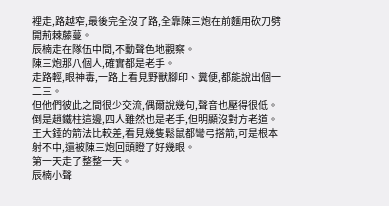裡走,路越窄,最後完全沒了路,全靠陳三炮在前麵用砍刀劈開荊棘藤蔓。
辰楠走在隊伍中間,不動聲色地觀察。
陳三炮那八個人,確實都是老手。
走路輕,眼神毒,一路上看見野獸腳印、糞便,都能說出個一二三。
但他們彼此之間很少交流,偶爾說幾句,聲音也壓得很低。
倒是趙鐵柱這邊,四人雖然也是老手,但明顯沒對方老道。
王大錘的箭法比較差,看見幾隻鬆鼠都彎弓搭箭,可是根本射不中,還被陳三炮回頭瞪了好幾眼。
第一天走了整整一天。
辰楠小聲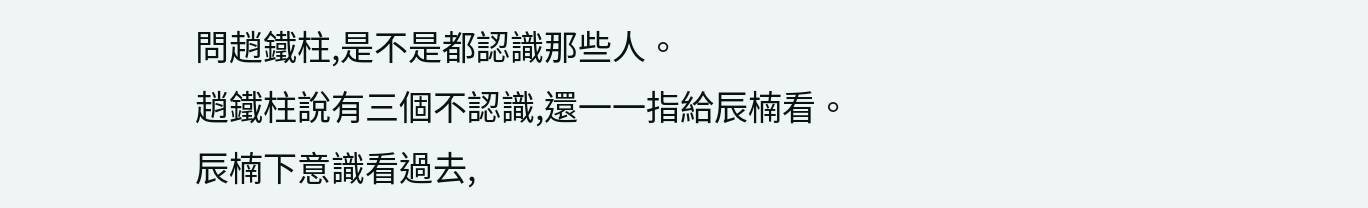問趙鐵柱,是不是都認識那些人。
趙鐵柱說有三個不認識,還一一指給辰楠看。
辰楠下意識看過去,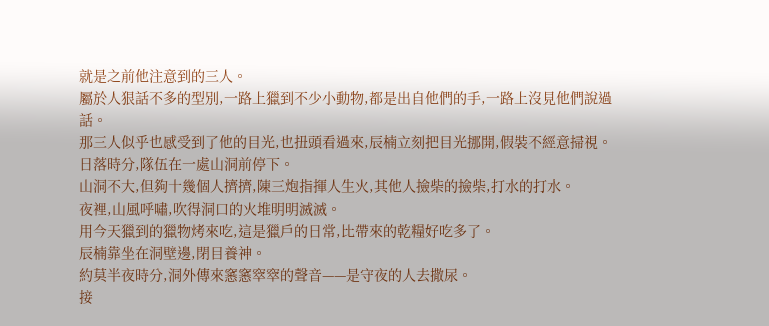就是之前他注意到的三人。
屬於人狠話不多的型別,一路上獵到不少小動物,都是出自他們的手,一路上沒見他們說過話。
那三人似乎也感受到了他的目光,也扭頭看過來,辰楠立刻把目光挪開,假裝不經意掃視。
日落時分,隊伍在一處山洞前停下。
山洞不大,但夠十幾個人擠擠,陳三炮指揮人生火,其他人撿柴的撿柴,打水的打水。
夜裡,山風呼嘯,吹得洞口的火堆明明滅滅。
用今天獵到的獵物烤來吃,這是獵戶的日常,比帶來的乾糧好吃多了。
辰楠靠坐在洞壁邊,閉目養神。
約莫半夜時分,洞外傳來窸窸窣窣的聲音——是守夜的人去撒尿。
接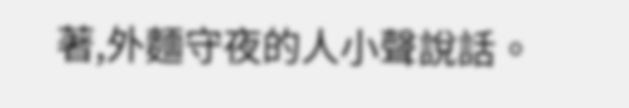著,外麵守夜的人小聲說話。